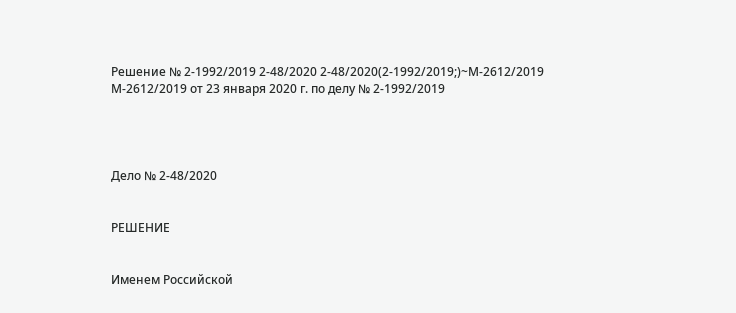Решение № 2-1992/2019 2-48/2020 2-48/2020(2-1992/2019;)~М-2612/2019 М-2612/2019 от 23 января 2020 г. по делу № 2-1992/2019




Дело № 2-48/2020


РЕШЕНИЕ


Именем Российской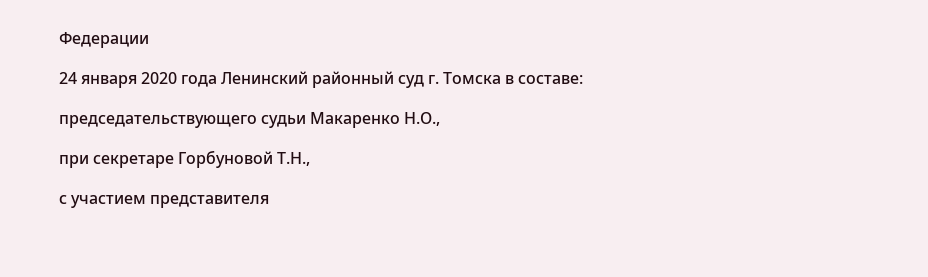Федерации

24 января 2020 года Ленинский районный суд г. Томска в составе:

председательствующего судьи Макаренко Н.О.,

при секретаре Горбуновой Т.Н.,

с участием представителя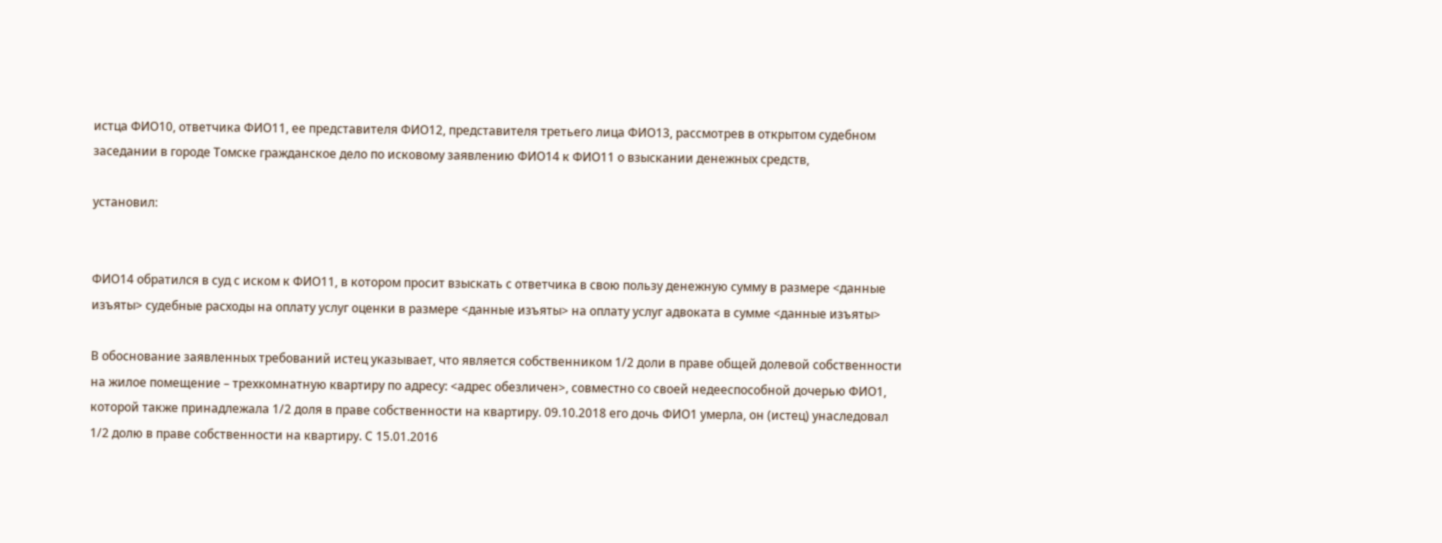истца ФИО10, ответчика ФИО11, ее представителя ФИО12, представителя третьего лица ФИО13, рассмотрев в открытом судебном заседании в городе Томске гражданское дело по исковому заявлению ФИО14 к ФИО11 о взыскании денежных средств,

установил:


ФИО14 обратился в суд с иском к ФИО11, в котором просит взыскать с ответчика в свою пользу денежную сумму в размере <данные изъяты> судебные расходы на оплату услуг оценки в размере <данные изъяты> на оплату услуг адвоката в сумме <данные изъяты>

В обоснование заявленных требований истец указывает, что является собственником 1/2 доли в праве общей долевой собственности на жилое помещение – трехкомнатную квартиру по адресу: <адрес обезличен>, совместно со своей недееспособной дочерью ФИО1, которой также принадлежала 1/2 доля в праве собственности на квартиру. 09.10.2018 его дочь ФИО1 умерла, он (истец) унаследовал 1/2 долю в праве собственности на квартиру. С 15.01.2016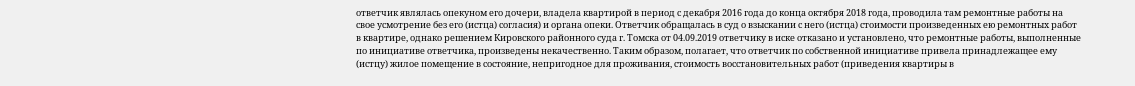ответчик являлась опекуном его дочери, владела квартирой в период с декабря 2016 года до конца октября 2018 года, проводила там ремонтные работы на свое усмотрение без его (истца) согласия) и органа опеки. Ответчик обращалась в суд о взыскании с него (истца) стоимости произведенных ею ремонтных работ в квартире, однако решением Кировского районного суда г. Томска от 04.09.2019 ответчику в иске отказано и установлено, что ремонтные работы, выполненные по инициативе ответчика, произведены некачественно. Таким образом, полагает, что ответчик по собственной инициативе привела принадлежащее ему (истцу) жилое помещение в состояние, непригодное для проживания, стоимость восстановительных работ (приведения квартиры в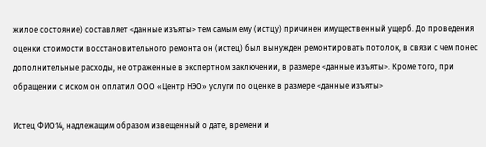жилое состояние) составляет <данные изъяты> тем самым ему (истцу) причинен имущественный ущерб. До проведения оценки стоимости восстановительного ремонта он (истец) был вынужден ремонтировать потолок, в связи с чем понес дополнительные расходы, не отраженные в экспертном заключении, в размере <данные изъяты>. Кроме того, при обращении с иском он оплатил ООО «Центр НЭО» услуги по оценке в размере <данные изъяты>

Истец ФИО14, надлежащим образом извещенный о дате, времени и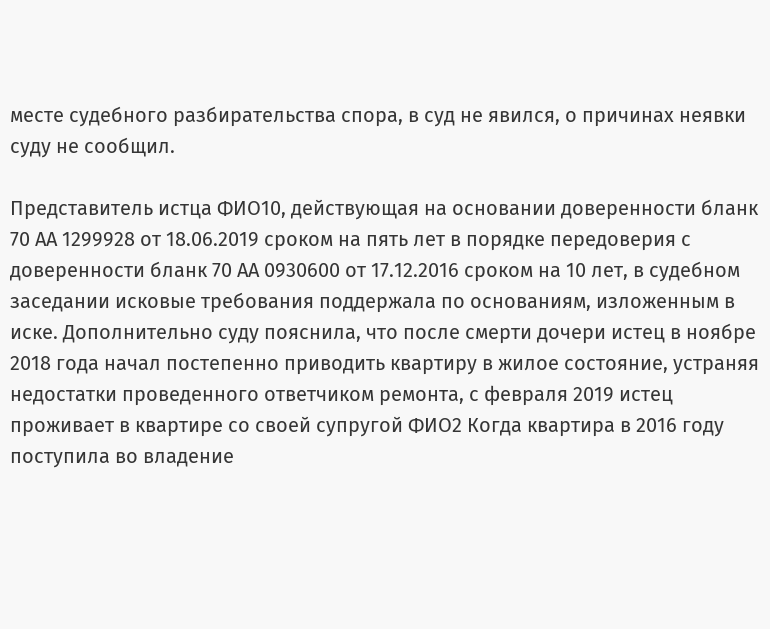месте судебного разбирательства спора, в суд не явился, о причинах неявки суду не сообщил.

Представитель истца ФИО10, действующая на основании доверенности бланк 70 АА 1299928 от 18.06.2019 сроком на пять лет в порядке передоверия с доверенности бланк 70 АА 0930600 от 17.12.2016 сроком на 10 лет, в судебном заседании исковые требования поддержала по основаниям, изложенным в иске. Дополнительно суду пояснила, что после смерти дочери истец в ноябре 2018 года начал постепенно приводить квартиру в жилое состояние, устраняя недостатки проведенного ответчиком ремонта, с февраля 2019 истец проживает в квартире со своей супругой ФИО2 Когда квартира в 2016 году поступила во владение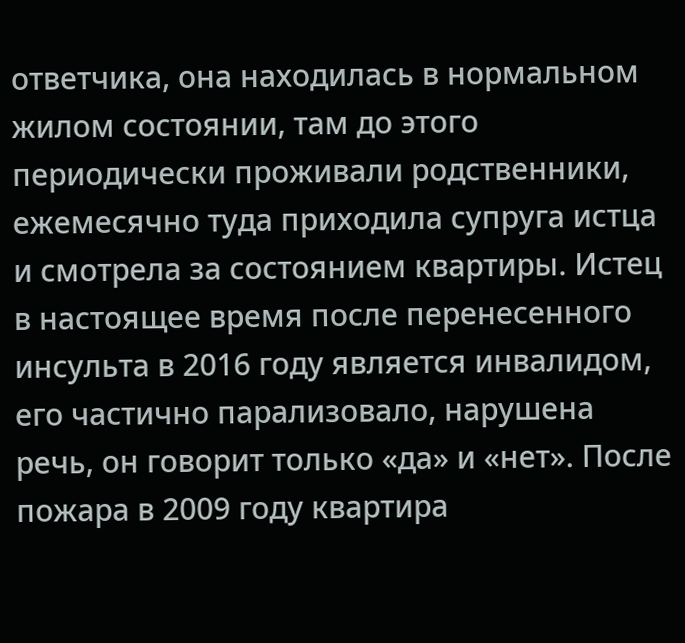ответчика, она находилась в нормальном жилом состоянии, там до этого периодически проживали родственники, ежемесячно туда приходила супруга истца и смотрела за состоянием квартиры. Истец в настоящее время после перенесенного инсульта в 2016 году является инвалидом, его частично парализовало, нарушена речь, он говорит только «да» и «нет». После пожара в 2009 году квартира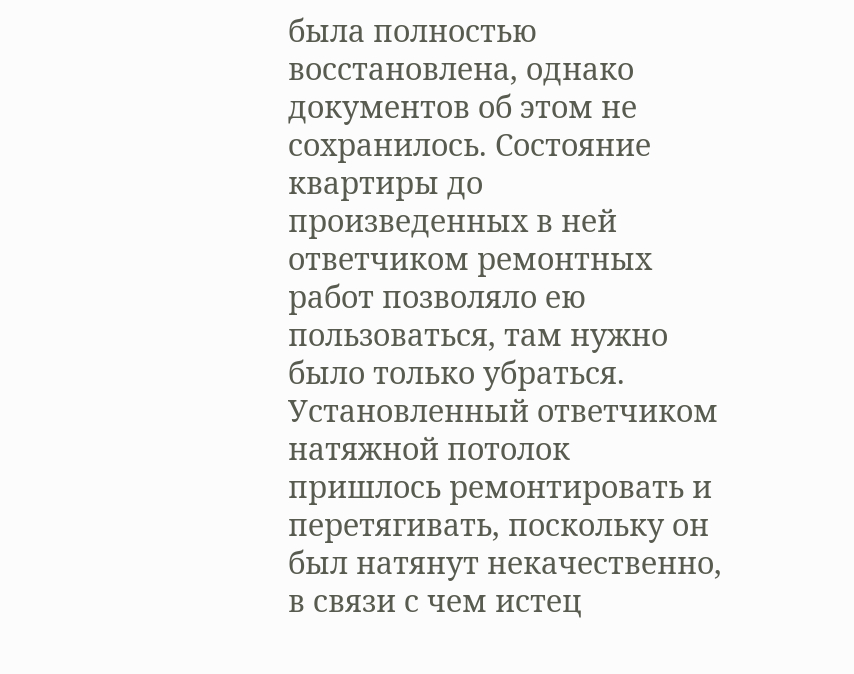была полностью восстановлена, однако документов об этом не сохранилось. Состояние квартиры до произведенных в ней ответчиком ремонтных работ позволяло ею пользоваться, там нужно было только убраться. Установленный ответчиком натяжной потолок пришлось ремонтировать и перетягивать, поскольку он был натянут некачественно, в связи с чем истец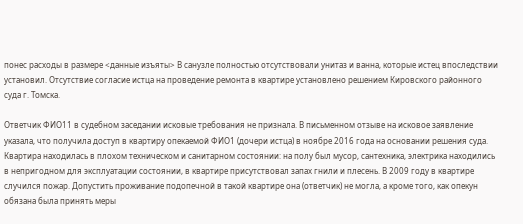понес расходы в размере <данные изъяты> В санузле полностью отсутствовали унитаз и ванна, которые истец впоследствии установил. Отсутствие согласие истца на проведение ремонта в квартире установлено решением Кировского районного суда г. Томска.

Ответчик ФИО11 в судебном заседании исковые требования не признала. В письменном отзыве на исковое заявление указала, что получила доступ в квартиру опекаемой ФИО1 (дочери истца) в ноябре 2016 года на основании решения суда. Квартира находилась в плохом техническом и санитарном состоянии: на полу был мусор, сантехника, электрика находились в непригодном для эксплуатации состоянии, в квартире присутствовал запах гнили и плесень. В 2009 году в квартире случился пожар. Допустить проживание подопечной в такой квартире она (ответчик) не могла, а кроме того, как опекун обязана была принять меры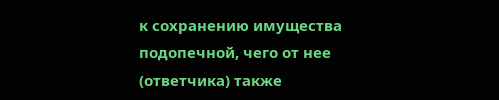к сохранению имущества подопечной, чего от нее (ответчика) также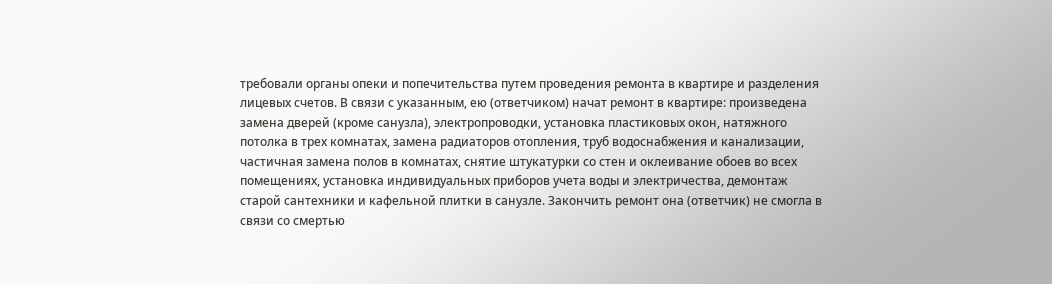требовали органы опеки и попечительства путем проведения ремонта в квартире и разделения лицевых счетов. В связи с указанным, ею (ответчиком) начат ремонт в квартире: произведена замена дверей (кроме санузла), электропроводки, установка пластиковых окон, натяжного потолка в трех комнатах, замена радиаторов отопления, труб водоснабжения и канализации, частичная замена полов в комнатах, снятие штукатурки со стен и оклеивание обоев во всех помещениях, установка индивидуальных приборов учета воды и электричества, демонтаж старой сантехники и кафельной плитки в санузле. Закончить ремонт она (ответчик) не смогла в связи со смертью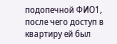подопечной ФИО1, после чего доступ в квартиру ей был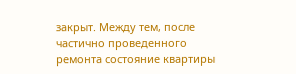закрыт. Между тем, после частично проведенного ремонта состояние квартиры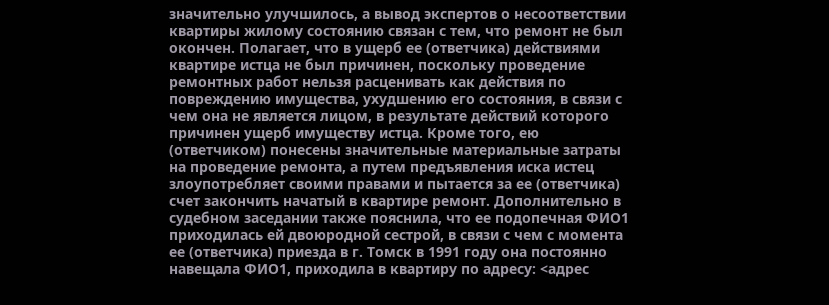значительно улучшилось, а вывод экспертов о несоответствии квартиры жилому состоянию связан с тем, что ремонт не был окончен. Полагает, что в ущерб ее (ответчика) действиями квартире истца не был причинен, поскольку проведение ремонтных работ нельзя расценивать как действия по повреждению имущества, ухудшению его состояния, в связи с чем она не является лицом, в результате действий которого причинен ущерб имуществу истца. Кроме того, ею (ответчиком) понесены значительные материальные затраты на проведение ремонта, а путем предъявления иска истец злоупотребляет своими правами и пытается за ее (ответчика) счет закончить начатый в квартире ремонт. Дополнительно в судебном заседании также пояснила, что ее подопечная ФИО1 приходилась ей двоюродной сестрой, в связи с чем с момента ее (ответчика) приезда в г. Томск в 1991 году она постоянно навещала ФИО1, приходила в квартиру по адресу: <адрес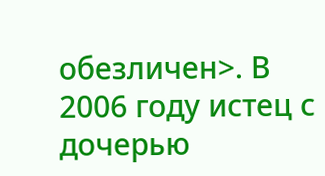обезличен>. В 2006 году истец с дочерью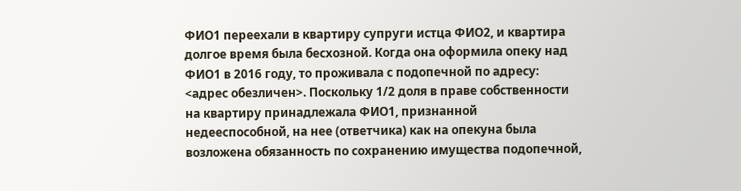ФИО1 переехали в квартиру супруги истца ФИО2, и квартира долгое время была бесхозной. Когда она оформила опеку над ФИО1 в 2016 году, то проживала с подопечной по адресу: <адрес обезличен>. Поскольку 1/2 доля в праве собственности на квартиру принадлежала ФИО1, признанной недееспособной, на нее (ответчика) как на опекуна была возложена обязанность по сохранению имущества подопечной,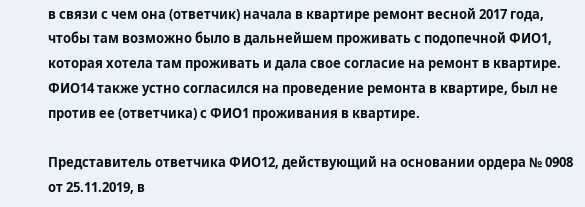в связи с чем она (ответчик) начала в квартире ремонт весной 2017 года, чтобы там возможно было в дальнейшем проживать с подопечной ФИО1, которая хотела там проживать и дала свое согласие на ремонт в квартире. ФИО14 также устно согласился на проведение ремонта в квартире, был не против ее (ответчика) с ФИО1 проживания в квартире.

Представитель ответчика ФИО12, действующий на основании ордера № 0908 от 25.11.2019, в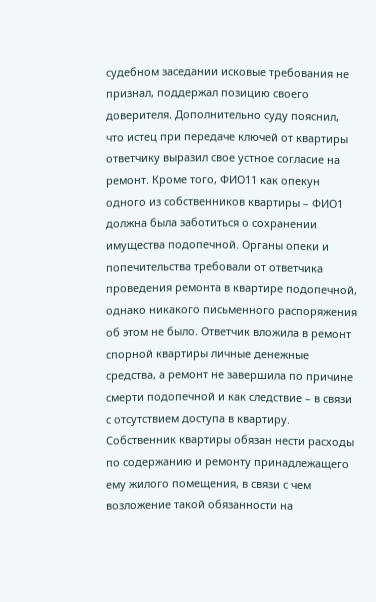судебном заседании исковые требования не признал, поддержал позицию своего доверителя. Дополнительно суду пояснил, что истец при передаче ключей от квартиры ответчику выразил свое устное согласие на ремонт. Кроме того, ФИО11 как опекун одного из собственников квартиры – ФИО1 должна была заботиться о сохранении имущества подопечной. Органы опеки и попечительства требовали от ответчика проведения ремонта в квартире подопечной, однако никакого письменного распоряжения об этом не было. Ответчик вложила в ремонт спорной квартиры личные денежные средства, а ремонт не завершила по причине смерти подопечной и как следствие – в связи с отсутствием доступа в квартиру. Собственник квартиры обязан нести расходы по содержанию и ремонту принадлежащего ему жилого помещения, в связи с чем возложение такой обязанности на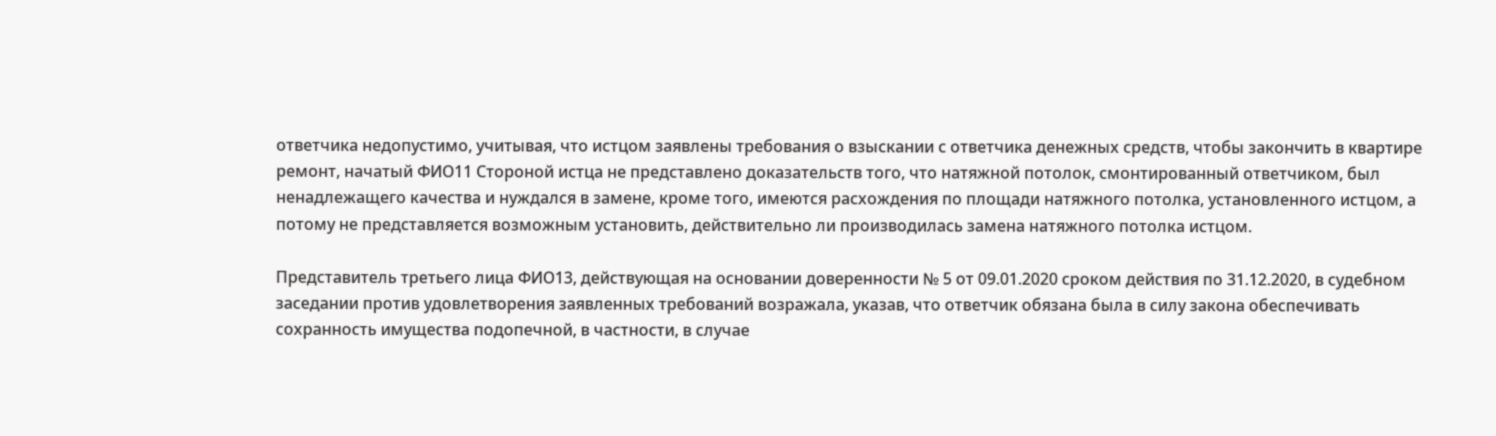ответчика недопустимо, учитывая, что истцом заявлены требования о взыскании с ответчика денежных средств, чтобы закончить в квартире ремонт, начатый ФИО11 Стороной истца не представлено доказательств того, что натяжной потолок, смонтированный ответчиком, был ненадлежащего качества и нуждался в замене, кроме того, имеются расхождения по площади натяжного потолка, установленного истцом, а потому не представляется возможным установить, действительно ли производилась замена натяжного потолка истцом.

Представитель третьего лица ФИО13, действующая на основании доверенности № 5 от 09.01.2020 сроком действия по 31.12.2020, в судебном заседании против удовлетворения заявленных требований возражала, указав, что ответчик обязана была в силу закона обеспечивать сохранность имущества подопечной, в частности, в случае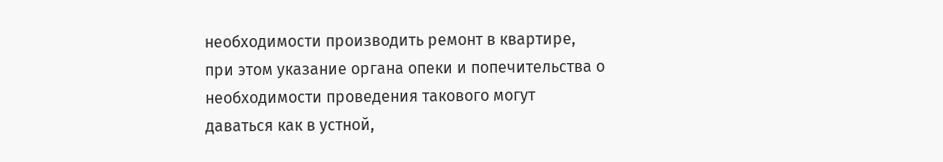необходимости производить ремонт в квартире, при этом указание органа опеки и попечительства о необходимости проведения такового могут даваться как в устной,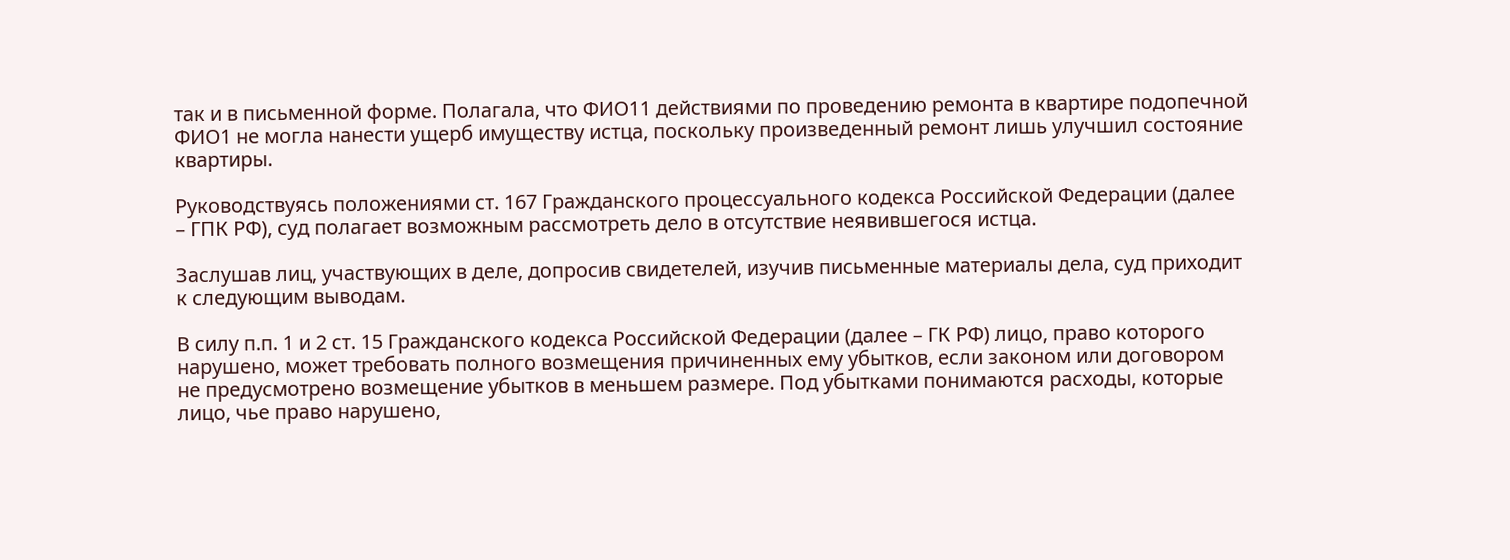так и в письменной форме. Полагала, что ФИО11 действиями по проведению ремонта в квартире подопечной ФИО1 не могла нанести ущерб имуществу истца, поскольку произведенный ремонт лишь улучшил состояние квартиры.

Руководствуясь положениями ст. 167 Гражданского процессуального кодекса Российской Федерации (далее – ГПК РФ), суд полагает возможным рассмотреть дело в отсутствие неявившегося истца.

Заслушав лиц, участвующих в деле, допросив свидетелей, изучив письменные материалы дела, суд приходит к следующим выводам.

В силу п.п. 1 и 2 ст. 15 Гражданского кодекса Российской Федерации (далее – ГК РФ) лицо, право которого нарушено, может требовать полного возмещения причиненных ему убытков, если законом или договором не предусмотрено возмещение убытков в меньшем размере. Под убытками понимаются расходы, которые лицо, чье право нарушено,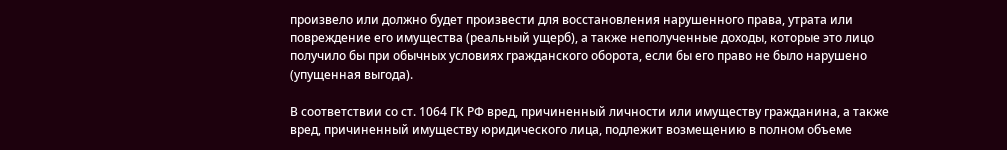произвело или должно будет произвести для восстановления нарушенного права, утрата или повреждение его имущества (реальный ущерб), а также неполученные доходы, которые это лицо получило бы при обычных условиях гражданского оборота, если бы его право не было нарушено (упущенная выгода).

В соответствии со ст. 1064 ГК РФ вред, причиненный личности или имуществу гражданина, а также вред, причиненный имуществу юридического лица, подлежит возмещению в полном объеме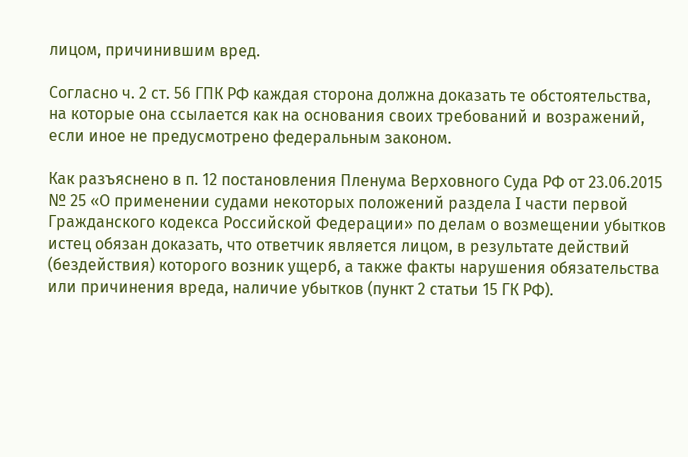лицом, причинившим вред.

Согласно ч. 2 ст. 56 ГПК РФ каждая сторона должна доказать те обстоятельства, на которые она ссылается как на основания своих требований и возражений, если иное не предусмотрено федеральным законом.

Как разъяснено в п. 12 постановления Пленума Верховного Суда РФ от 23.06.2015 № 25 «О применении судами некоторых положений раздела I части первой Гражданского кодекса Российской Федерации» по делам о возмещении убытков истец обязан доказать, что ответчик является лицом, в результате действий (бездействия) которого возник ущерб, а также факты нарушения обязательства или причинения вреда, наличие убытков (пункт 2 статьи 15 ГК РФ).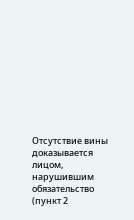Отсутствие вины доказывается лицом, нарушившим обязательство (пункт 2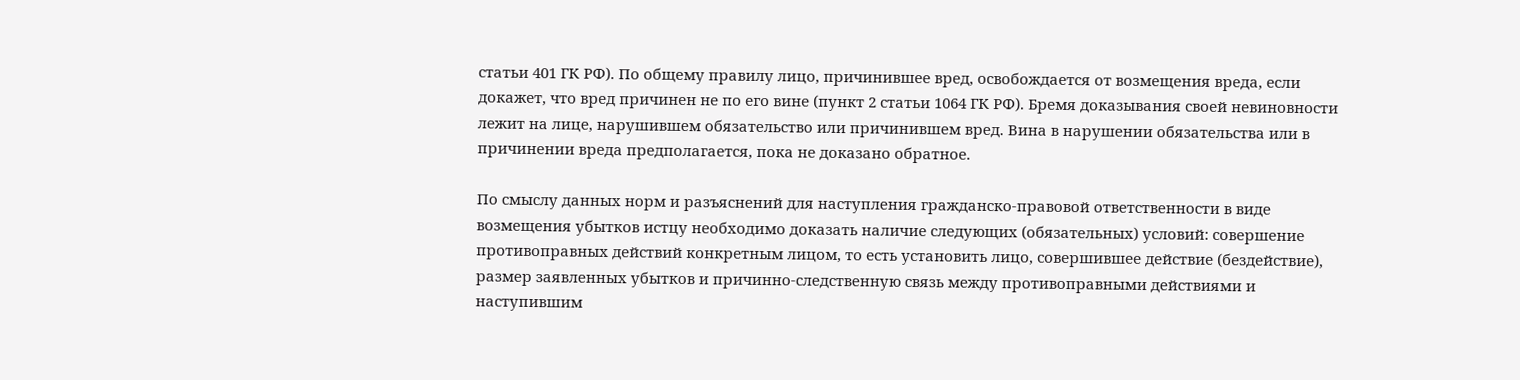статьи 401 ГК РФ). По общему правилу лицо, причинившее вред, освобождается от возмещения вреда, если докажет, что вред причинен не по его вине (пункт 2 статьи 1064 ГК РФ). Бремя доказывания своей невиновности лежит на лице, нарушившем обязательство или причинившем вред. Вина в нарушении обязательства или в причинении вреда предполагается, пока не доказано обратное.

По смыслу данных норм и разъяснений для наступления гражданско-правовой ответственности в виде возмещения убытков истцу необходимо доказать наличие следующих (обязательных) условий: совершение противоправных действий конкретным лицом, то есть установить лицо, совершившее действие (бездействие), размер заявленных убытков и причинно-следственную связь между противоправными действиями и наступившим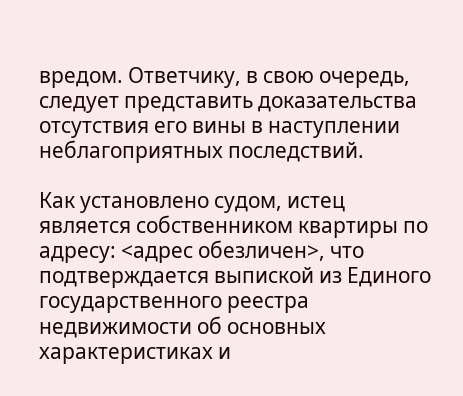вредом. Ответчику, в свою очередь, следует представить доказательства отсутствия его вины в наступлении неблагоприятных последствий.

Как установлено судом, истец является собственником квартиры по адресу: <адрес обезличен>, что подтверждается выпиской из Единого государственного реестра недвижимости об основных характеристиках и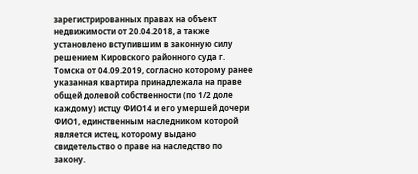зарегистрированных правах на объект недвижимости от 20.04.2018, а также установлено вступившим в законную силу решением Кировского районного суда г. Томска от 04.09.2019, согласно которому ранее указанная квартира принадлежала на праве общей долевой собственности (по 1/2 доле каждому) истцу ФИО14 и его умершей дочери ФИО1, единственным наследником которой является истец, которому выдано свидетельство о праве на наследство по закону.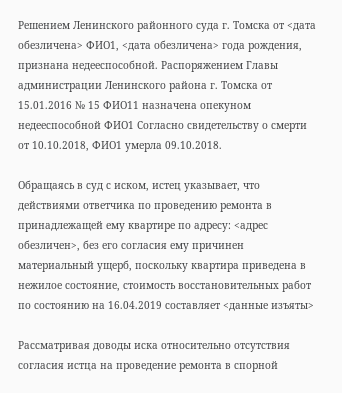Решением Ленинского районного суда г. Томска от <дата обезличена> ФИО1, <дата обезличена> года рождения, признана недееспособной. Распоряжением Главы администрации Ленинского района г. Томска от 15.01.2016 № 15 ФИО11 назначена опекуном недееспособной ФИО1 Согласно свидетельству о смерти от 10.10.2018, ФИО1 умерла 09.10.2018.

Обращаясь в суд с иском, истец указывает, что действиями ответчика по проведению ремонта в принадлежащей ему квартире по адресу: <адрес обезличен>, без его согласия ему причинен материальный ущерб, поскольку квартира приведена в нежилое состояние, стоимость восстановительных работ по состоянию на 16.04.2019 составляет <данные изъяты>

Рассматривая доводы иска относительно отсутствия согласия истца на проведение ремонта в спорной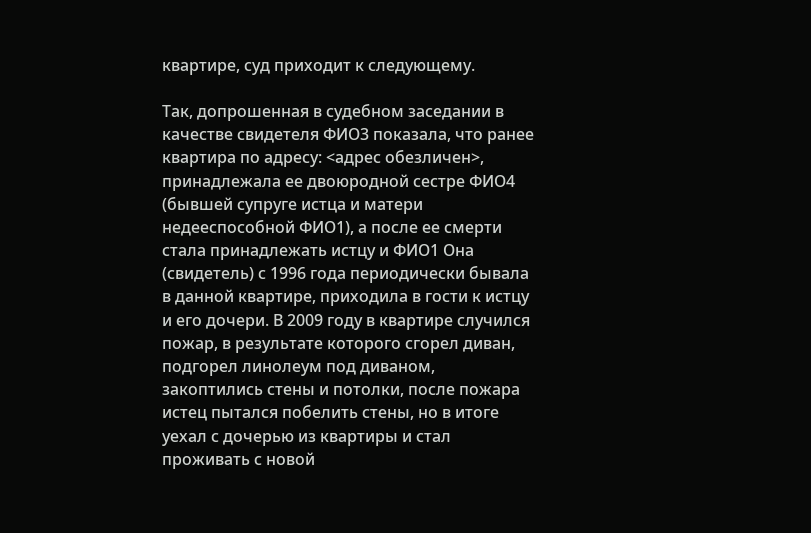квартире, суд приходит к следующему.

Так, допрошенная в судебном заседании в качестве свидетеля ФИО3 показала, что ранее квартира по адресу: <адрес обезличен>, принадлежала ее двоюродной сестре ФИО4 (бывшей супруге истца и матери недееспособной ФИО1), а после ее смерти стала принадлежать истцу и ФИО1 Она (свидетель) с 1996 года периодически бывала в данной квартире, приходила в гости к истцу и его дочери. В 2009 году в квартире случился пожар, в результате которого сгорел диван, подгорел линолеум под диваном, закоптились стены и потолки, после пожара истец пытался побелить стены, но в итоге уехал с дочерью из квартиры и стал проживать с новой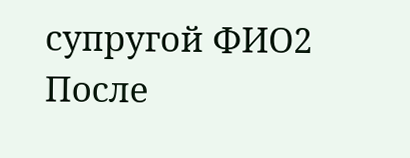супругой ФИО2 После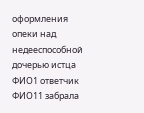оформления опеки над недееспособной дочерью истца ФИО1 ответчик ФИО11 забрала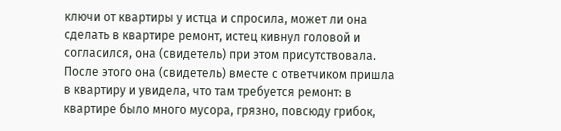ключи от квартиры у истца и спросила, может ли она сделать в квартире ремонт, истец кивнул головой и согласился, она (свидетель) при этом присутствовала. После этого она (свидетель) вместе с ответчиком пришла в квартиру и увидела, что там требуется ремонт: в квартире было много мусора, грязно, повсюду грибок,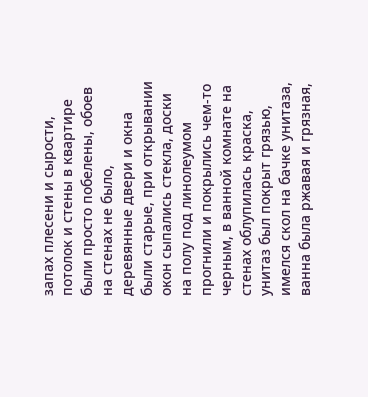запах плесени и сырости, потолок и стены в квартире были просто побелены, обоев на стенах не было, деревянные двери и окна были старые, при открывании окон сыпались стекла, доски на полу под линолеумом прогнили и покрылись чем-то черным, в ванной комнате на стенах облупилась краска, унитаз был покрыт грязью, имелся скол на бачке унитаза, ванна была ржавая и грязная,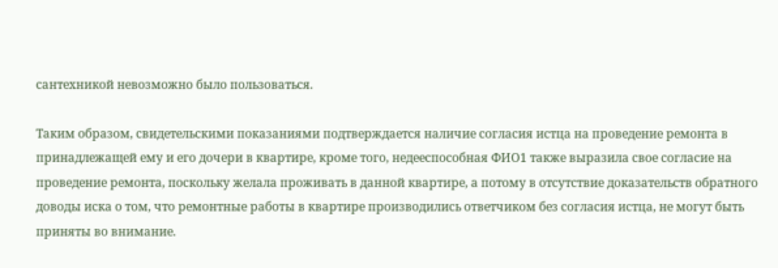сантехникой невозможно было пользоваться.

Таким образом, свидетельскими показаниями подтверждается наличие согласия истца на проведение ремонта в принадлежащей ему и его дочери в квартире, кроме того, недееспособная ФИО1 также выразила свое согласие на проведение ремонта, поскольку желала проживать в данной квартире, а потому в отсутствие доказательств обратного доводы иска о том, что ремонтные работы в квартире производились ответчиком без согласия истца, не могут быть приняты во внимание.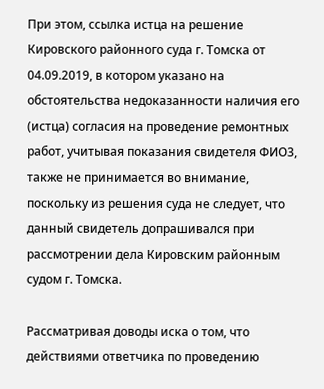При этом, ссылка истца на решение Кировского районного суда г. Томска от 04.09.2019, в котором указано на обстоятельства недоказанности наличия его (истца) согласия на проведение ремонтных работ, учитывая показания свидетеля ФИО3, также не принимается во внимание, поскольку из решения суда не следует, что данный свидетель допрашивался при рассмотрении дела Кировским районным судом г. Томска.

Рассматривая доводы иска о том, что действиями ответчика по проведению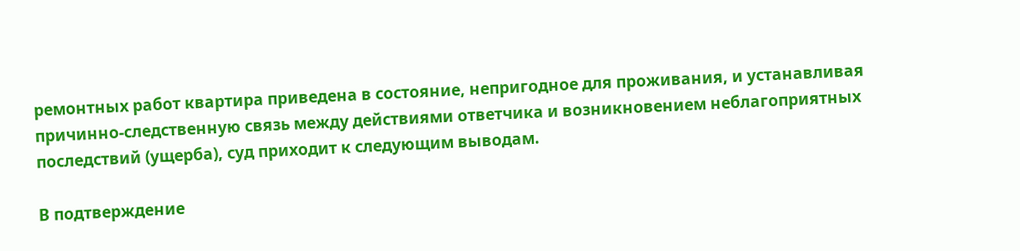ремонтных работ квартира приведена в состояние, непригодное для проживания, и устанавливая причинно-следственную связь между действиями ответчика и возникновением неблагоприятных последствий (ущерба), суд приходит к следующим выводам.

В подтверждение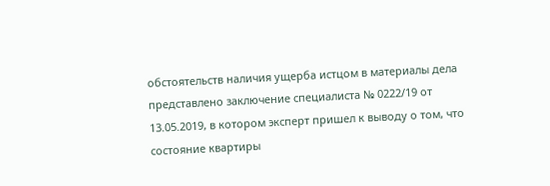обстоятельств наличия ущерба истцом в материалы дела представлено заключение специалиста № 0222/19 от 13.05.2019, в котором эксперт пришел к выводу о том, что состояние квартиры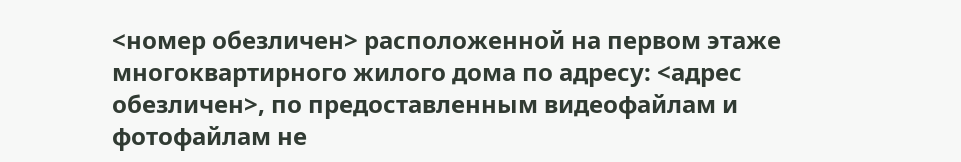<номер обезличен> расположенной на первом этаже многоквартирного жилого дома по адресу: <адрес обезличен>, по предоставленным видеофайлам и фотофайлам не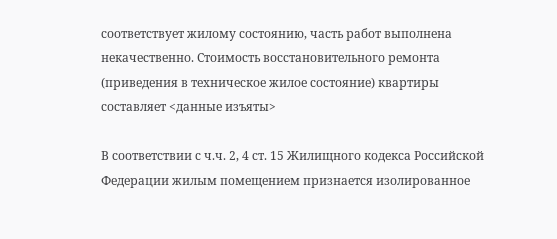соответствует жилому состоянию, часть работ выполнена некачественно. Стоимость восстановительного ремонта (приведения в техническое жилое состояние) квартиры составляет <данные изъяты>

В соответствии с ч.ч. 2, 4 ст. 15 Жилищного кодекса Российской Федерации жилым помещением признается изолированное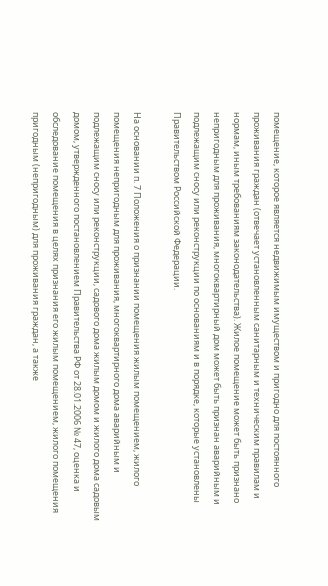помещение, которое является недвижимым имуществом и пригодно для постоянного проживания граждан (отвечает установленным санитарным и техническим правилам и нормам, иным требованиям законодательства). Жилое помещение может быть признано непригодным для проживания, многоквартирный дом может быть признан аварийным и подлежащим сносу или реконструкции по основаниям и в порядке, которые установлены Правительством Российской Федерации.

На основании п. 7 Положения о признании помещения жилым помещением, жилого помещения непригодным для проживания, многоквартирного дома аварийным и подлежащим сносу или реконструкции, садового дома жилым домом и жилого дома садовым домом, утвержденного постановлением Правительства РФ от 28.01.2006 № 47, оценка и обследование помещения в целях признания его жилым помещением, жилого помещения пригодным (непригодным) для проживания граждан, а также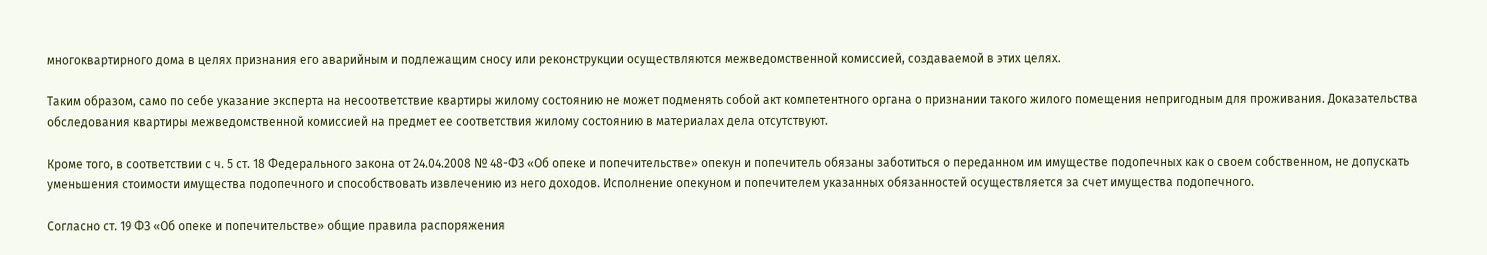многоквартирного дома в целях признания его аварийным и подлежащим сносу или реконструкции осуществляются межведомственной комиссией, создаваемой в этих целях.

Таким образом, само по себе указание эксперта на несоответствие квартиры жилому состоянию не может подменять собой акт компетентного органа о признании такого жилого помещения непригодным для проживания. Доказательства обследования квартиры межведомственной комиссией на предмет ее соответствия жилому состоянию в материалах дела отсутствуют.

Кроме того, в соответствии с ч. 5 ст. 18 Федерального закона от 24.04.2008 № 48-ФЗ «Об опеке и попечительстве» опекун и попечитель обязаны заботиться о переданном им имуществе подопечных как о своем собственном, не допускать уменьшения стоимости имущества подопечного и способствовать извлечению из него доходов. Исполнение опекуном и попечителем указанных обязанностей осуществляется за счет имущества подопечного.

Согласно ст. 19 ФЗ «Об опеке и попечительстве» общие правила распоряжения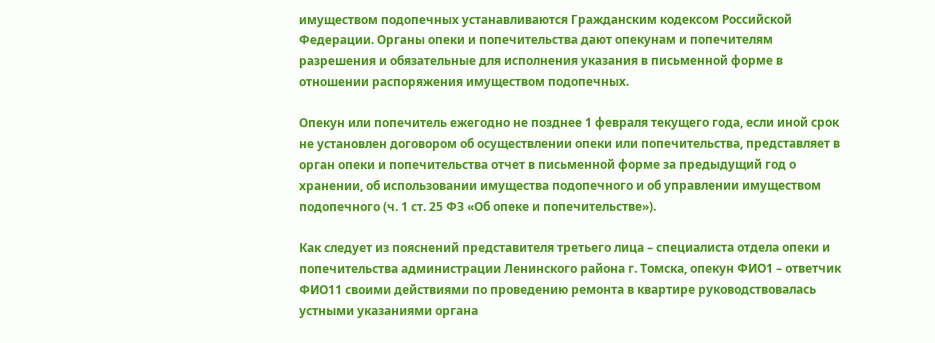имуществом подопечных устанавливаются Гражданским кодексом Российской Федерации. Органы опеки и попечительства дают опекунам и попечителям разрешения и обязательные для исполнения указания в письменной форме в отношении распоряжения имуществом подопечных.

Опекун или попечитель ежегодно не позднее 1 февраля текущего года, если иной срок не установлен договором об осуществлении опеки или попечительства, представляет в орган опеки и попечительства отчет в письменной форме за предыдущий год о хранении, об использовании имущества подопечного и об управлении имуществом подопечного (ч. 1 ст. 25 ФЗ «Об опеке и попечительстве»).

Как следует из пояснений представителя третьего лица – специалиста отдела опеки и попечительства администрации Ленинского района г. Томска, опекун ФИО1 – ответчик ФИО11 своими действиями по проведению ремонта в квартире руководствовалась устными указаниями органа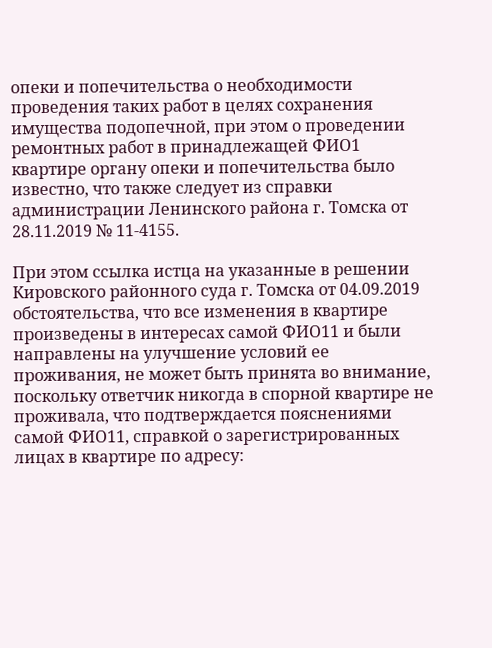опеки и попечительства о необходимости проведения таких работ в целях сохранения имущества подопечной, при этом о проведении ремонтных работ в принадлежащей ФИО1 квартире органу опеки и попечительства было известно, что также следует из справки администрации Ленинского района г. Томска от 28.11.2019 № 11-4155.

При этом ссылка истца на указанные в решении Кировского районного суда г. Томска от 04.09.2019 обстоятельства, что все изменения в квартире произведены в интересах самой ФИО11 и были направлены на улучшение условий ее проживания, не может быть принята во внимание, поскольку ответчик никогда в спорной квартире не проживала, что подтверждается пояснениями самой ФИО11, справкой о зарегистрированных лицах в квартире по адресу: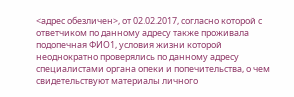<адрес обезличен>, от 02.02.2017, согласно которой с ответчиком по данному адресу также проживала подопечная ФИО1, условия жизни которой неоднократно проверялись по данному адресу специалистами органа опеки и попечительства, о чем свидетельствуют материалы личного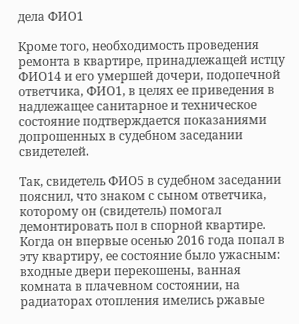дела ФИО1

Кроме того, необходимость проведения ремонта в квартире, принадлежащей истцу ФИО14 и его умершей дочери, подопечной ответчика, ФИО1, в целях ее приведения в надлежащее санитарное и техническое состояние подтверждается показаниями допрошенных в судебном заседании свидетелей.

Так, свидетель ФИО5 в судебном заседании пояснил, что знаком с сыном ответчика, которому он (свидетель) помогал демонтировать пол в спорной квартире. Когда он впервые осенью 2016 года попал в эту квартиру, ее состояние было ужасным: входные двери перекошены, ванная комната в плачевном состоянии, на радиаторах отопления имелись ржавые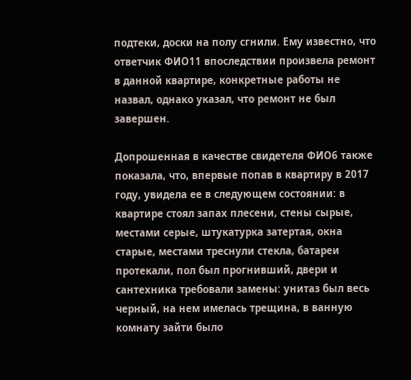подтеки, доски на полу сгнили. Ему известно, что ответчик ФИО11 впоследствии произвела ремонт в данной квартире, конкретные работы не назвал, однако указал, что ремонт не был завершен.

Допрошенная в качестве свидетеля ФИО6 также показала, что, впервые попав в квартиру в 2017 году, увидела ее в следующем состоянии: в квартире стоял запах плесени, стены сырые, местами серые, штукатурка затертая, окна старые, местами треснули стекла, батареи протекали, пол был прогнивший, двери и сантехника требовали замены: унитаз был весь черный, на нем имелась трещина, в ванную комнату зайти было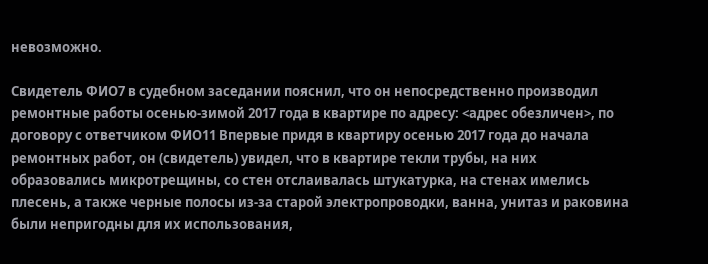невозможно.

Свидетель ФИО7 в судебном заседании пояснил, что он непосредственно производил ремонтные работы осенью-зимой 2017 года в квартире по адресу: <адрес обезличен>, по договору с ответчиком ФИО11 Впервые придя в квартиру осенью 2017 года до начала ремонтных работ, он (свидетель) увидел, что в квартире текли трубы, на них образовались микротрещины, со стен отслаивалась штукатурка, на стенах имелись плесень, а также черные полосы из-за старой электропроводки, ванна, унитаз и раковина были непригодны для их использования,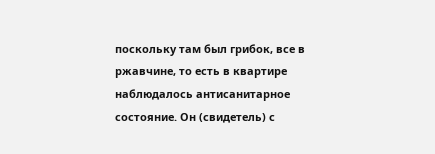поскольку там был грибок, все в ржавчине, то есть в квартире наблюдалось антисанитарное состояние. Он (свидетель) с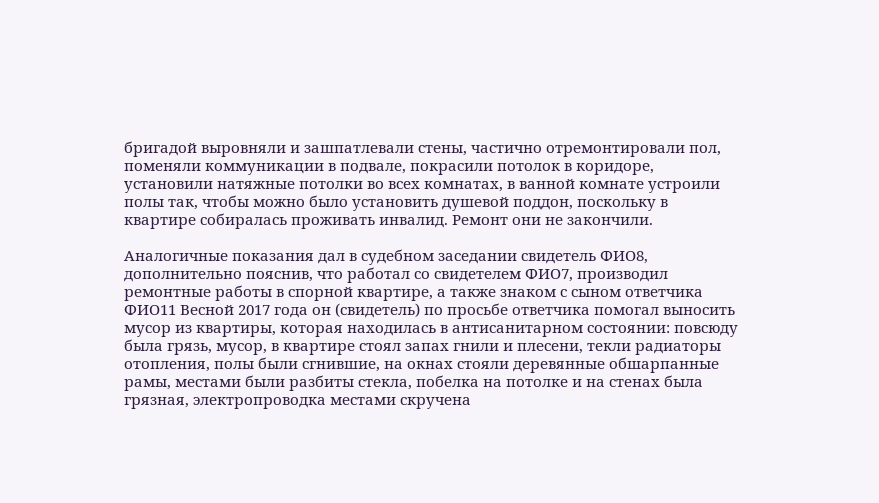бригадой выровняли и зашпатлевали стены, частично отремонтировали пол, поменяли коммуникации в подвале, покрасили потолок в коридоре, установили натяжные потолки во всех комнатах, в ванной комнате устроили полы так, чтобы можно было установить душевой поддон, поскольку в квартире собиралась проживать инвалид. Ремонт они не закончили.

Аналогичные показания дал в судебном заседании свидетель ФИО8, дополнительно пояснив, что работал со свидетелем ФИО7, производил ремонтные работы в спорной квартире, а также знаком с сыном ответчика ФИО11 Весной 2017 года он (свидетель) по просьбе ответчика помогал выносить мусор из квартиры, которая находилась в антисанитарном состоянии: повсюду была грязь, мусор, в квартире стоял запах гнили и плесени, текли радиаторы отопления, полы были сгнившие, на окнах стояли деревянные обшарпанные рамы, местами были разбиты стекла, побелка на потолке и на стенах была грязная, электропроводка местами скручена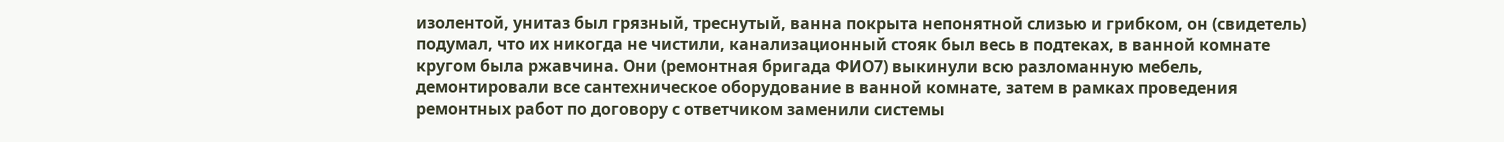изолентой, унитаз был грязный, треснутый, ванна покрыта непонятной слизью и грибком, он (свидетель) подумал, что их никогда не чистили, канализационный стояк был весь в подтеках, в ванной комнате кругом была ржавчина. Они (ремонтная бригада ФИО7) выкинули всю разломанную мебель, демонтировали все сантехническое оборудование в ванной комнате, затем в рамках проведения ремонтных работ по договору с ответчиком заменили системы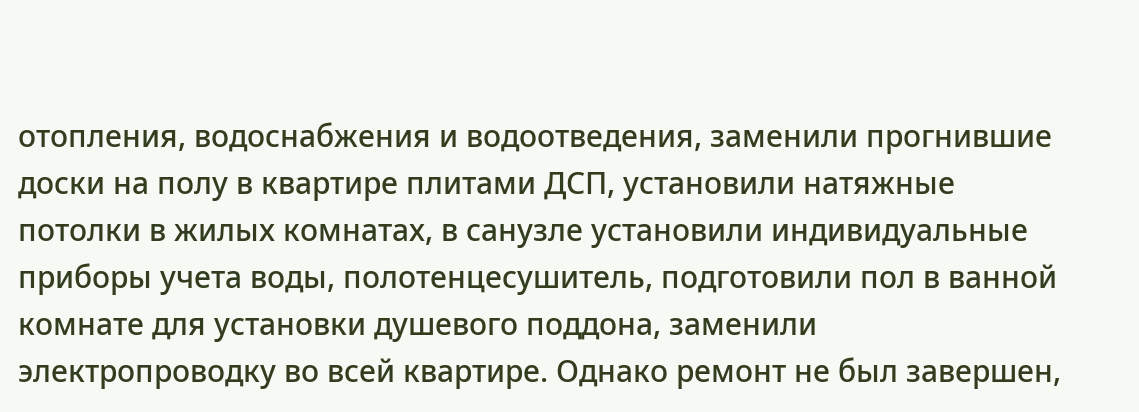отопления, водоснабжения и водоотведения, заменили прогнившие доски на полу в квартире плитами ДСП, установили натяжные потолки в жилых комнатах, в санузле установили индивидуальные приборы учета воды, полотенцесушитель, подготовили пол в ванной комнате для установки душевого поддона, заменили электропроводку во всей квартире. Однако ремонт не был завершен,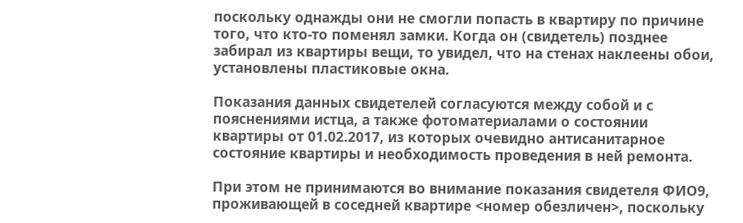поскольку однажды они не смогли попасть в квартиру по причине того, что кто-то поменял замки. Когда он (свидетель) позднее забирал из квартиры вещи, то увидел, что на стенах наклеены обои, установлены пластиковые окна.

Показания данных свидетелей согласуются между собой и с пояснениями истца, а также фотоматериалами о состоянии квартиры от 01.02.2017, из которых очевидно антисанитарное состояние квартиры и необходимость проведения в ней ремонта.

При этом не принимаются во внимание показания свидетеля ФИО9, проживающей в соседней квартире <номер обезличен>, поскольку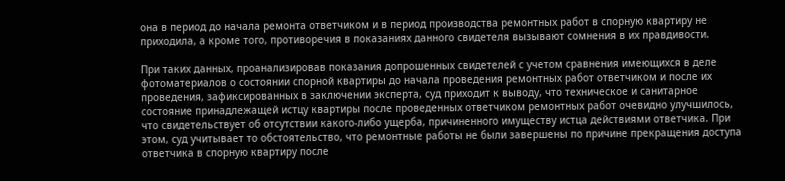она в период до начала ремонта ответчиком и в период производства ремонтных работ в спорную квартиру не приходила, а кроме того, противоречия в показаниях данного свидетеля вызывают сомнения в их правдивости.

При таких данных, проанализировав показания допрошенных свидетелей с учетом сравнения имеющихся в деле фотоматериалов о состоянии спорной квартиры до начала проведения ремонтных работ ответчиком и после их проведения, зафиксированных в заключении эксперта, суд приходит к выводу, что техническое и санитарное состояние принадлежащей истцу квартиры после проведенных ответчиком ремонтных работ очевидно улучшилось, что свидетельствует об отсутствии какого-либо ущерба, причиненного имуществу истца действиями ответчика. При этом, суд учитывает то обстоятельство, что ремонтные работы не были завершены по причине прекращения доступа ответчика в спорную квартиру после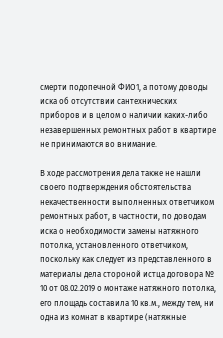смерти подопечной ФИО1, а потому доводы иска об отсутствии сантехнических приборов и в целом о наличии каких-либо незавершенных ремонтных работ в квартире не принимаются во внимание.

В ходе рассмотрения дела также не нашли своего подтверждения обстоятельства некачественности выполненных ответчиком ремонтных работ, в частности, по доводам иска о необходимости замены натяжного потолка, установленного ответчиком, поскольку как следует из представленного в материалы дела стороной истца договора № 10 от 08.02.2019 о монтаже натяжного потолка, его площадь составила 10 кв.м., между тем, ни одна из комнат в квартире (натяжные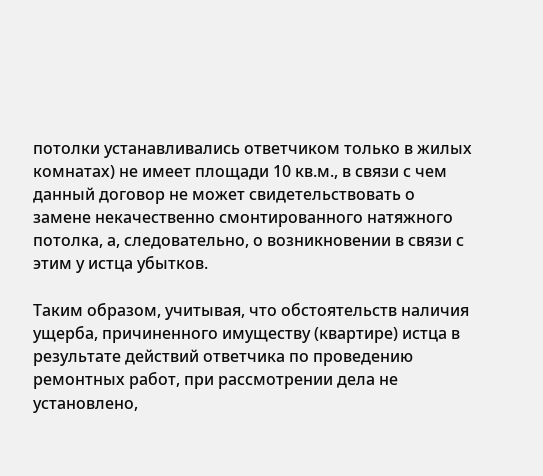потолки устанавливались ответчиком только в жилых комнатах) не имеет площади 10 кв.м., в связи с чем данный договор не может свидетельствовать о замене некачественно смонтированного натяжного потолка, а, следовательно, о возникновении в связи с этим у истца убытков.

Таким образом, учитывая, что обстоятельств наличия ущерба, причиненного имуществу (квартире) истца в результате действий ответчика по проведению ремонтных работ, при рассмотрении дела не установлено,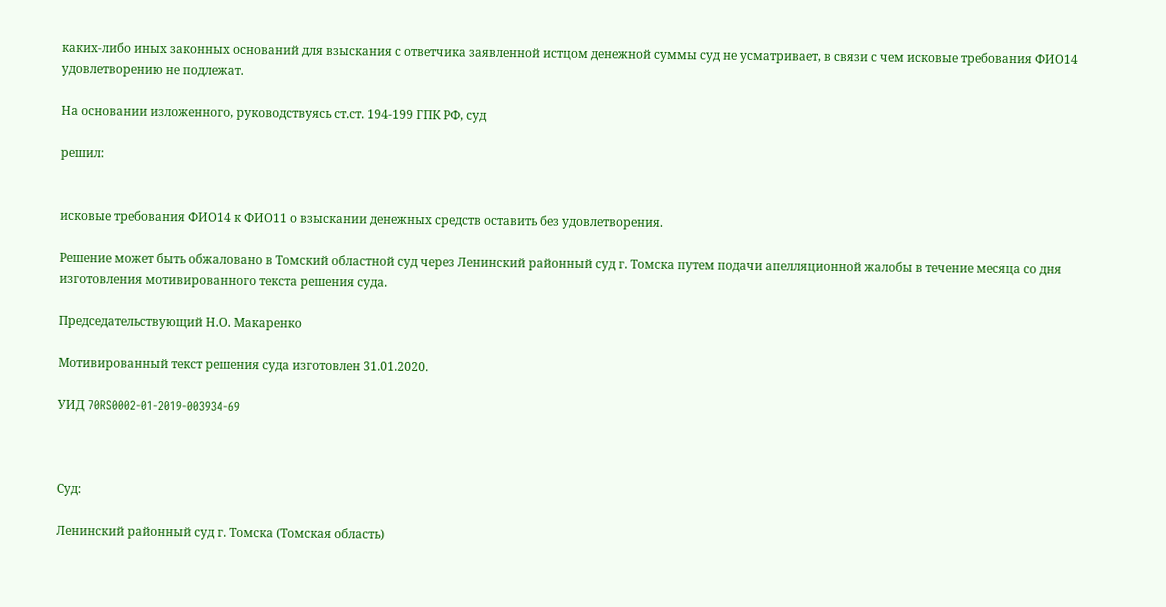каких-либо иных законных оснований для взыскания с ответчика заявленной истцом денежной суммы суд не усматривает, в связи с чем исковые требования ФИО14 удовлетворению не подлежат.

На основании изложенного, руководствуясь ст.ст. 194-199 ГПК РФ, суд

решил:


исковые требования ФИО14 к ФИО11 о взыскании денежных средств оставить без удовлетворения.

Решение может быть обжаловано в Томский областной суд через Ленинский районный суд г. Томска путем подачи апелляционной жалобы в течение месяца со дня изготовления мотивированного текста решения суда.

Председательствующий Н.О. Макаренко

Мотивированный текст решения суда изготовлен 31.01.2020.

УИД 70RS0002-01-2019-003934-69



Суд:

Ленинский районный суд г. Томска (Томская область)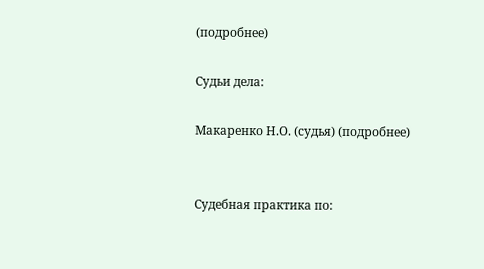(подробнее)

Судьи дела:

Макаренко Н.О. (судья) (подробнее)


Судебная практика по: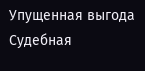Упущенная выгода
Судебная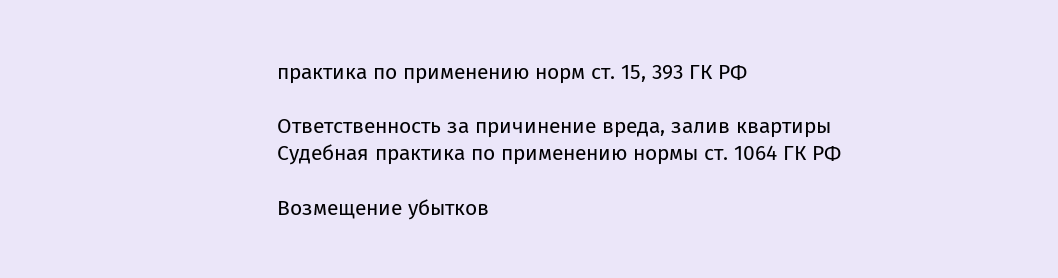практика по применению норм ст. 15, 393 ГК РФ

Ответственность за причинение вреда, залив квартиры
Судебная практика по применению нормы ст. 1064 ГК РФ

Возмещение убытков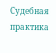Судебная практика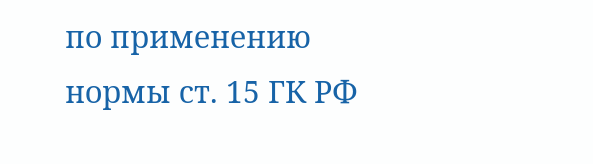по применению нормы ст. 15 ГК РФ